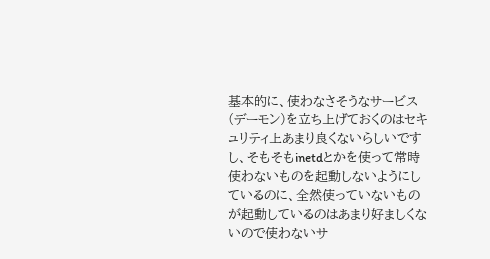基本的に、使わなさそうなサービス(デーモン)を立ち上げておくのはセキュリティ上あまり良くないらしいですし、そもそもinetdとかを使って常時使わないものを起動しないようにしているのに、全然使っていないものが起動しているのはあまり好ましくないので使わないサ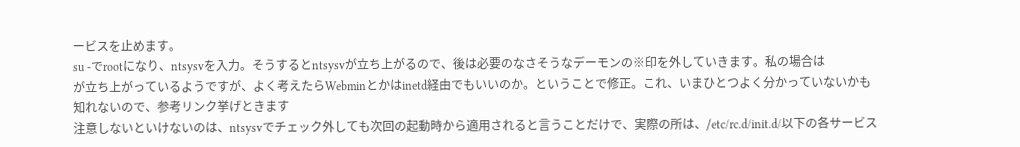ービスを止めます。
su -でrootになり、ntsysvを入力。そうするとntsysvが立ち上がるので、後は必要のなさそうなデーモンの※印を外していきます。私の場合は
が立ち上がっているようですが、よく考えたらWebminとかはinetd経由でもいいのか。ということで修正。これ、いまひとつよく分かっていないかも知れないので、参考リンク挙げときます
注意しないといけないのは、ntsysvでチェック外しても次回の起動時から適用されると言うことだけで、実際の所は、/etc/rc.d/init.d/以下の各サービス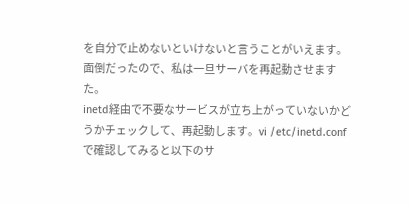を自分で止めないといけないと言うことがいえます。面倒だったので、私は一旦サーバを再起動させますた。
inetd経由で不要なサービスが立ち上がっていないかどうかチェックして、再起動します。vi /etc/inetd.confで確認してみると以下のサ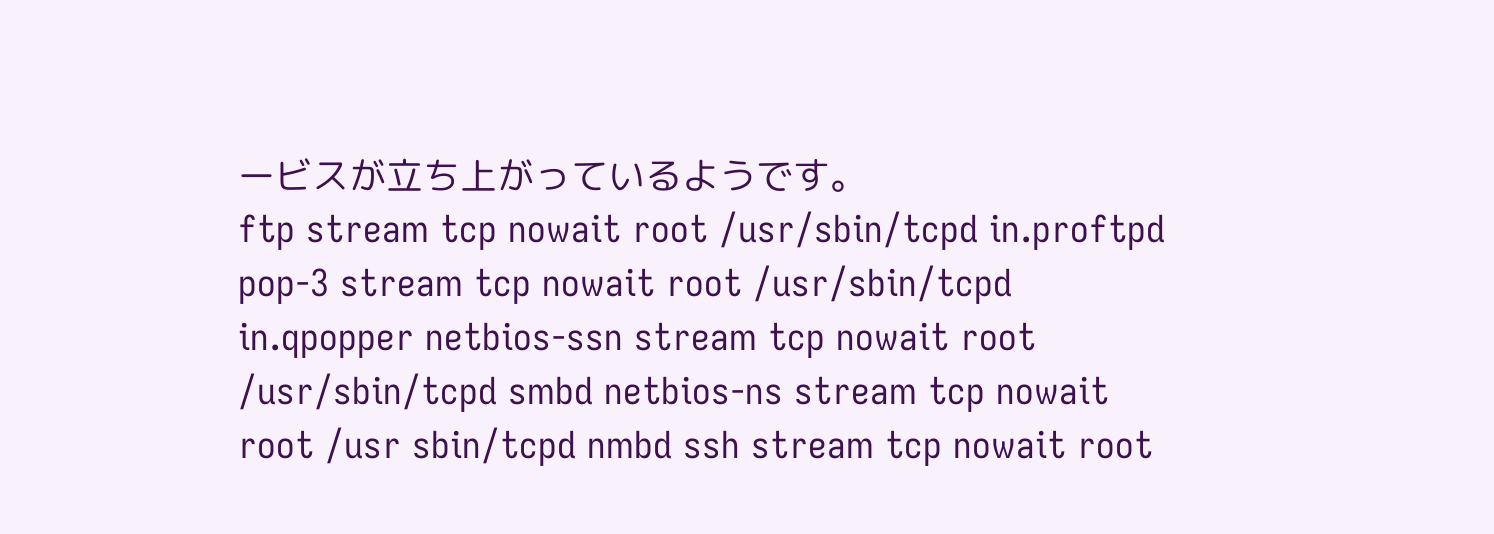ービスが立ち上がっているようです。
ftp stream tcp nowait root /usr/sbin/tcpd in.proftpd pop-3 stream tcp nowait root /usr/sbin/tcpd in.qpopper netbios-ssn stream tcp nowait root /usr/sbin/tcpd smbd netbios-ns stream tcp nowait root /usr sbin/tcpd nmbd ssh stream tcp nowait root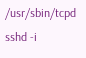/usr/sbin/tcpd sshd -i